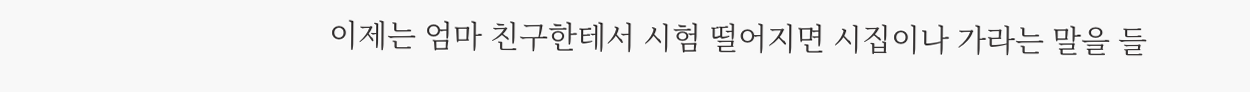이제는 엄마 친구한테서 시험 떨어지면 시집이나 가라는 말을 들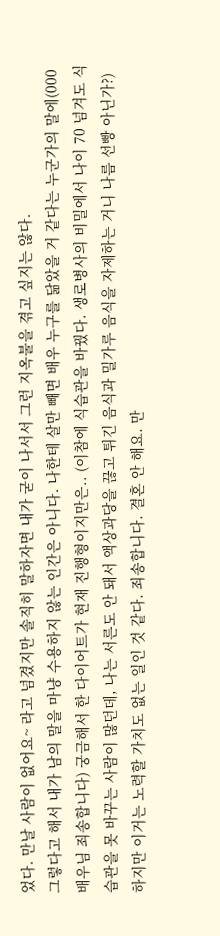었다. 만날 사람이 없어요~ 라고 넘겼지만 솔직히 말하자면 내가 굳이 나서서 그런 지옥불을 겪고 싶지는 않다.
그렇다고 해서 내가 남의 말을 마냥 수용하지 않는 인간은 아니다. 나한테 살만 빼면 배우 누구를 닮았을 거 같다는 누군가의 말에(000 배우님 죄송합니다) 궁금해서 한 다이어트가 현재 진행형이지만은.. (이참에 식습관을 바꿨다. 생로병사의 비밀에서 나이 70 넘겨도 식습관을 못 바꾸는 사람이 많던데, 나는 서른도 안 돼서 액상과당을 끊고 튀긴 음식과 밀가루 음식을 자제하는 거니 나름 선빵 아닌가?)
하지만 이거는 노력할 가치도 없는 일인 것 같다. 죄송합니다. 결혼 안 해요. 만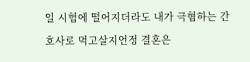일 시험에 떨어지더라도 내가 극혐하는 간호사로 먹고살지언정 결혼은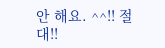안 해요. ^^!! 절대!!